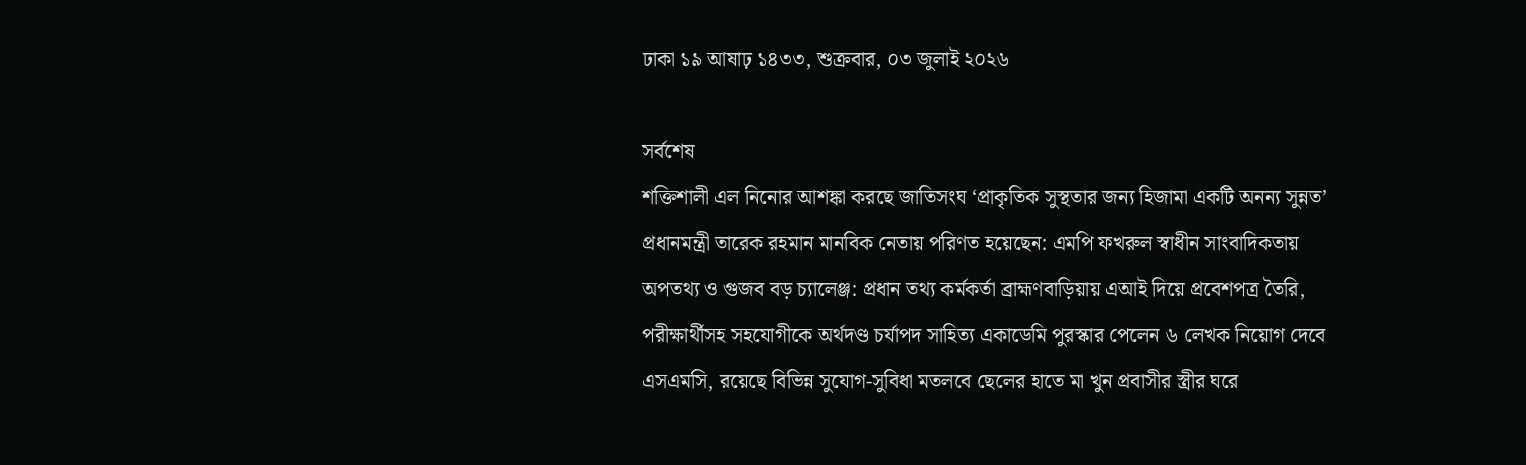ঢাকা ১৯ আষাঢ় ১৪৩৩, শুক্রবার, ০৩ জুলাই ২০২৬

সর্বশেষ
শক্তিশালী এল নিনোর আশঙ্কা করছে জাতিসংঘ ‘প্রাকৃতিক সুস্থতার জন্য হিজামা একটি অনন্য সুন্নত’ প্রধানমন্ত্রী তারেক রহমান মানবিক নেতায় পরিণত হয়েছেন: এমপি ফখরুল স্বাধীন সাংবাদিকতায় অপতথ্য ও গুজব বড় চ্যালেঞ্জ: প্রধান তথ্য কর্মকর্তা ব্রাহ্মণবাড়িয়ায় এআই দিয়ে প্রবেশপত্র তৈরি, পরীক্ষার্থীসহ সহযোগীকে অর্থদণ্ড চর্যাপদ সাহিত্য একাডেমি পুরস্কার পেলেন ৬ লেখক নিয়োগ দেবে এসএমসি, রয়েছে বিভিন্ন সুযোগ-সুবিধা মতলবে ছেলের হাতে মা খুন প্রবাসীর স্ত্রীর ঘরে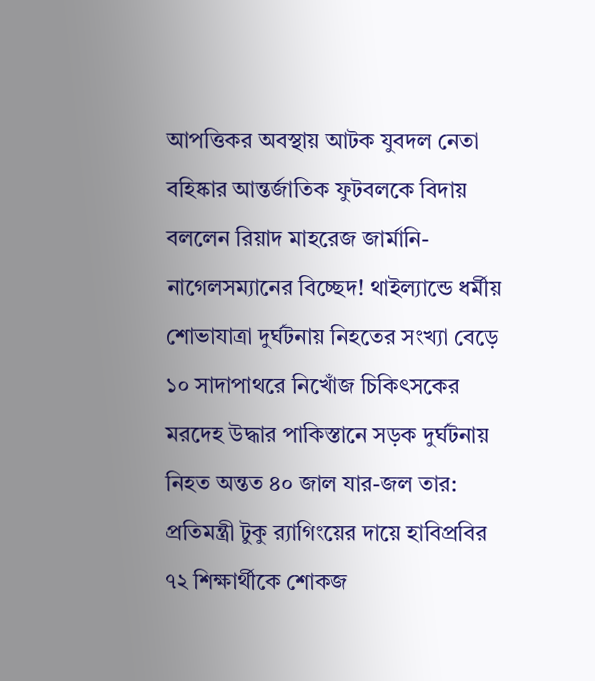আপত্তিকর অবস্থায় আটক যুবদল নেতা বহিষ্কার আন্তর্জাতিক ফুটবলকে বিদায় বললেন রিয়াদ মাহরেজ জার্মানি-নাগেলসম্যানের বিচ্ছেদ! থাইল্যান্ডে ধর্মীয় শোভাযাত্রা দুর্ঘটনায় নিহতের সংখ্যা বেড়ে ১০ সাদাপাথরে নিখোঁজ চিকিৎসকের মরদেহ উদ্ধার পাকিস্তানে সড়ক দুর্ঘটনায় নিহত অন্তত ৪০ জাল যার-জল তার‌: প্রতিমন্ত্রী টুকু র‌্যাগিংয়ের দায়ে হাবিপ্রবির ৭২ শিক্ষার্থীকে শোকজ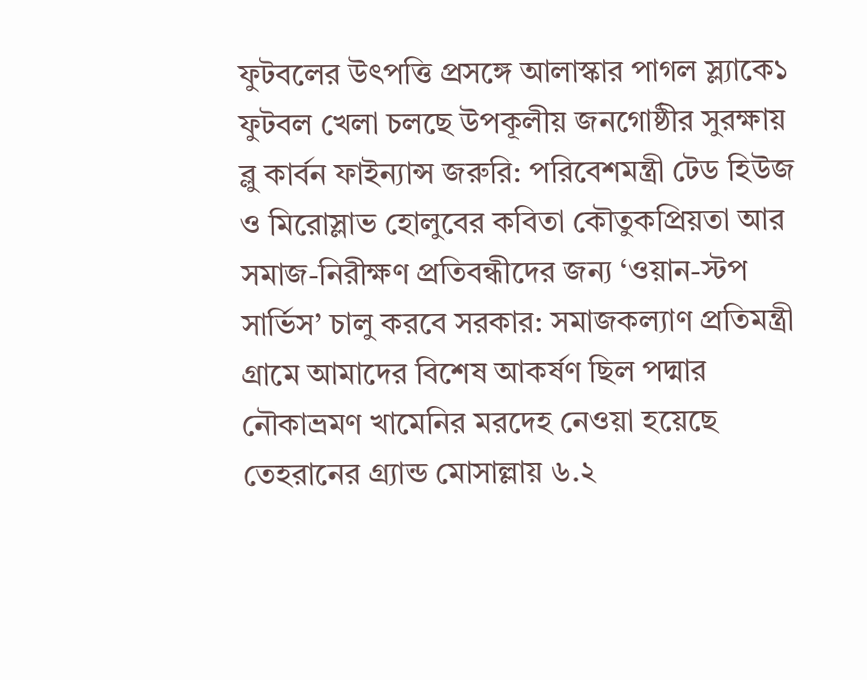ফুটবলের উৎপত্তি প্রসঙ্গে আলাস্কার পাগল স্ল্যাকে১ ফুটবল খেলা চলছে উপকূলীয় জনগোষ্ঠীর সুরক্ষায় ব্লু কার্বন ফাইন্যান্স জরুরি: পরিবেশমন্ত্রী টেড হিউজ ও মিরোস্লাভ হোলুবের কবিতা কৌতুকপ্রিয়তা আর সমাজ-নিরীক্ষণ প্রতিবন্ধীদের জন্য ‘ওয়ান-স্টপ সার্ভিস’ চালু করবে সরকার: সমাজকল্যাণ প্রতিমন্ত্রী গ্রামে আমাদের বিশেষ আকর্ষণ ছিল পদ্মার নৌকাভ্রমণ খামেনির মরদেহ নেওয়া হয়েছে তেহরানের গ্র্যান্ড মোসাল্লায় ৬.২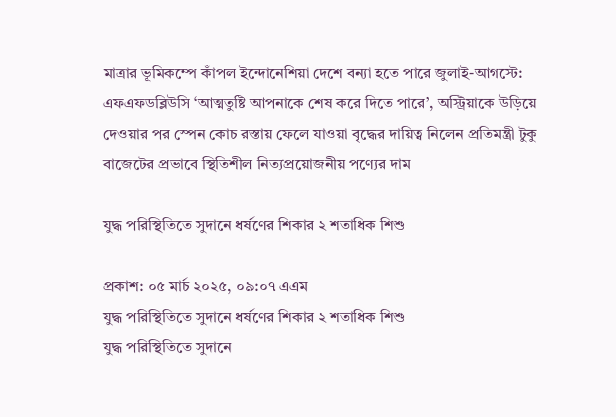মাত্রার ভূমিকম্পে কাঁপল ইন্দোনেশিয়া দেশে বন্যা হতে পারে জুলাই-আগস্টে: এফএফডব্লিউসি ‘আত্মতুষ্টি আপনাকে শেষ করে দিতে পারে’, অস্ট্রিয়াকে উড়িয়ে দেওয়ার পর স্পেন কোচ রস্তায় ফেলে যাওয়া বৃদ্ধের দায়িত্ব নিলেন প্রতিমন্ত্রী টুকু বাজেটের প্রভাবে স্থিতিশীল নিত্যপ্রয়োজনীয় পণ্যের দাম

যুদ্ধ পরিস্থিতিতে সুদানে ধর্ষণের শিকার ২ শতাধিক শিশু

প্রকাশ: ০৫ মার্চ ২০২৫, ০৯:০৭ এএম
যুদ্ধ পরিস্থিতিতে সুদানে ধর্ষণের শিকার ২ শতাধিক শিশু
যুদ্ধ পরিস্থিতিতে সুদানে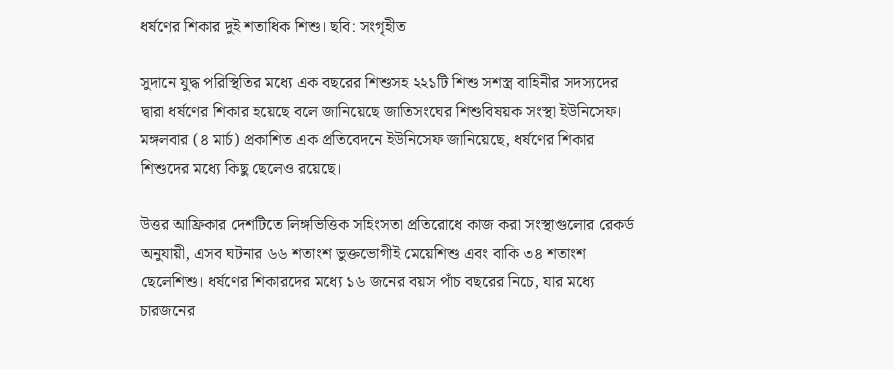ধর্ষণের শিকার দুই শতাধিক শিশু। ছবি: সংগৃহীত

সুদানে যুদ্ধ পরিস্থিতির মধ্যে এক বছরের শিশুসহ ২২১টি শিশু সশস্ত্র বাহিনীর সদস্যদের দ্বারা ধর্ষণের শিকার হয়েছে বলে জানিয়েছে জাতিসংঘের শিশুবিষয়ক সংস্থা ইউনিসেফ। মঙ্গলবার (৪ মার্চ) প্রকাশিত এক প্রতিবেদনে ইউনিসেফ জানিয়েছে, ধর্ষণের শিকার শিশুদের মধ্যে কিছু ছেলেও রয়েছে।

উত্তর আফ্রিকার দেশটিতে লিঙ্গভিত্তিক সহিংসতা প্রতিরোধে কাজ করা সংস্থাগুলোর রেকর্ড অনুযায়ী, এসব ঘটনার ৬৬ শতাংশ ভুক্তভোগীই মেয়েশিশু এবং বাকি ৩৪ শতাংশ ছেলেশিশু। ধর্ষণের শিকারদের মধ্যে ১৬ জনের বয়স পাঁচ বছরের নিচে, যার মধ্যে চারজনের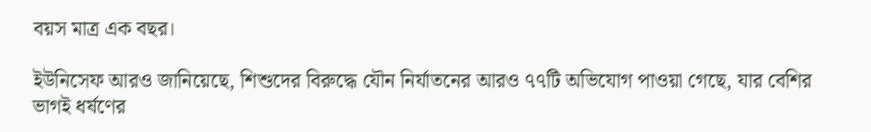বয়স মাত্র এক বছর।

ইউনিসেফ আরও জানিয়েছে, শিশুদের বিরুদ্ধে যৌন নির্যাতনের আরও ৭৭টি অভিযোগ পাওয়া গেছে, যার বেশির ভাগই ধর্ষণের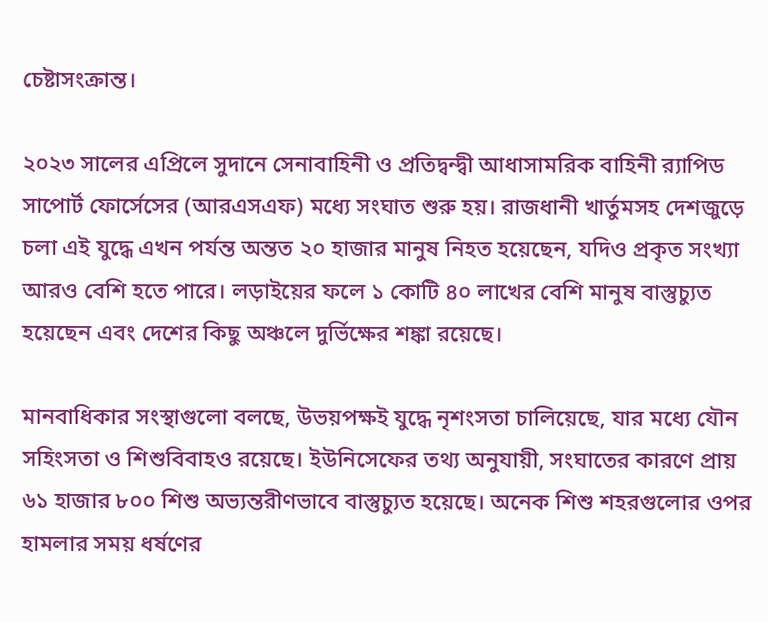চেষ্টাসংক্রান্ত।

২০২৩ সালের এপ্রিলে সুদানে সেনাবাহিনী ও প্রতিদ্বন্দ্বী আধাসামরিক বাহিনী র‍্যাপিড সাপোর্ট ফোর্সেসের (আরএসএফ) মধ্যে সংঘাত শুরু হয়। রাজধানী খার্তুমসহ দেশজুড়ে চলা এই যুদ্ধে এখন পর্যন্ত অন্তত ২০ হাজার মানুষ নিহত হয়েছেন, যদিও প্রকৃত সংখ্যা আরও বেশি হতে পারে। লড়াইয়ের ফলে ১ কোটি ৪০ লাখের বেশি মানুষ বাস্তুচ্যুত হয়েছেন এবং দেশের কিছু অঞ্চলে দুর্ভিক্ষের শঙ্কা রয়েছে।

মানবাধিকার সংস্থাগুলো বলছে, উভয়পক্ষই যুদ্ধে নৃশংসতা চালিয়েছে, যার মধ্যে যৌন সহিংসতা ও শিশুবিবাহও রয়েছে। ইউনিসেফের তথ্য অনুযায়ী, সংঘাতের কারণে প্রায় ৬১ হাজার ৮০০ শিশু অভ্যন্তরীণভাবে বাস্তুচ্যুত হয়েছে। অনেক শিশু শহরগুলোর ওপর হামলার সময় ধর্ষণের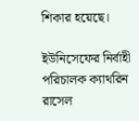শিকার হয়েছে।

ইউনিসেফের নির্বাহী পরিচালক ক্যাথরিন রাসেল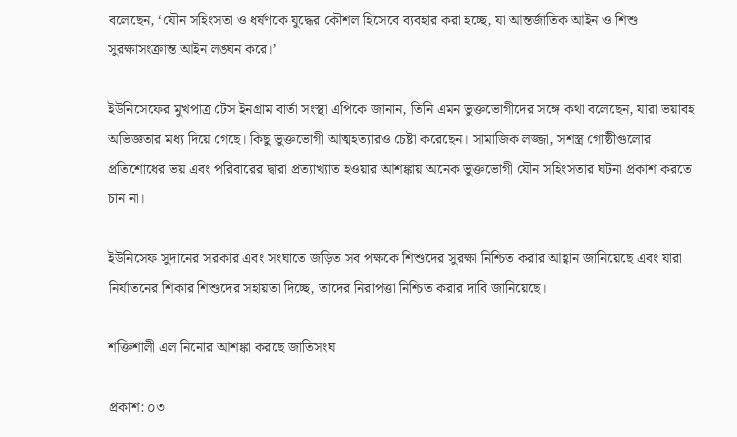বলেছেন, ‘যৌন সহিংসতা ও ধর্ষণকে যুদ্ধের কৌশল হিসেবে ব্যবহার করা হচ্ছে, যা আন্তর্জাতিক আইন ও শিশু সুরক্ষাসংক্রান্ত আইন লঙ্ঘন করে।’

ইউনিসেফের মুখপাত্র টেস ইনগ্রাম বার্তা সংস্থা এপিকে জানান, তিনি এমন ভুক্তভোগীদের সঙ্গে কথা বলেছেন, যারা ভয়াবহ অভিজ্ঞতার মধ্য দিয়ে গেছে। কিছু ভুক্তভোগী আত্মহত্যারও চেষ্টা করেছেন। সামাজিক লজ্জা, সশস্ত্র গোষ্ঠীগুলোর প্রতিশোধের ভয় এবং পরিবারের দ্বারা প্রত্যাখ্যাত হওয়ার আশঙ্কায় অনেক ভুক্তভোগী যৌন সহিংসতার ঘটনা প্রকাশ করতে চান না।

ইউনিসেফ সুদানের সরকার এবং সংঘাতে জড়িত সব পক্ষকে শিশুদের সুরক্ষা নিশ্চিত করার আহ্বান জানিয়েছে এবং যারা নির্যাতনের শিকার শিশুদের সহায়তা দিচ্ছে, তাদের নিরাপত্তা নিশ্চিত করার দাবি জানিয়েছে।

শক্তিশালী এল নিনোর আশঙ্কা করছে জাতিসংঘ

প্রকাশ: ০৩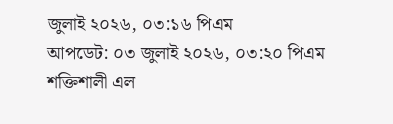জুলাই ২০২৬, ০৩:১৬ পিএম
আপডেট: ০৩ জুলাই ২০২৬, ০৩:২০ পিএম
শক্তিশালী এল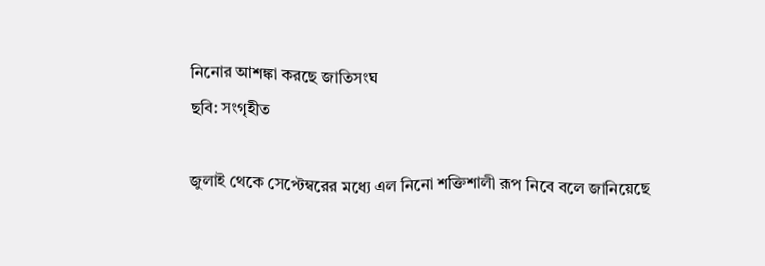নিনোর আশঙ্কা করছে জাতিসংঘ
ছবি: সংগৃহীত

জুলাই থেকে সেপ্টেম্বরের মধ্যে এল নিনো শক্তিশালী রূপ নিবে বলে জানিয়েছে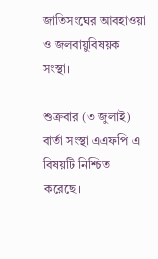জাতিসংঘের আবহাওয়া ও জলবায়ুবিষয়ক সংস্থা।

শুক্রবার (৩ জুলাই) বার্তা সংস্থা এএফপি এ বিষয়টি নিশ্চিত করেছে।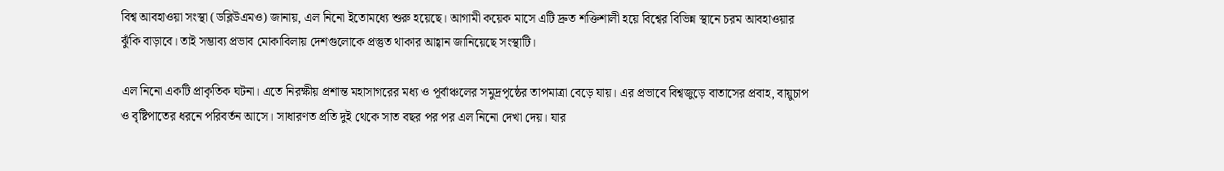বিশ্ব আবহাওয়া সংস্থা (ডব্লিউএমও) জানায়, এল নিনো ইতোমধ্যে শুরু হয়েছে। আগামী কয়েক মাসে এটি দ্রুত শক্তিশালী হয়ে বিশ্বের বিভিন্ন স্থানে চরম আবহাওয়ার ঝুঁকি বাড়াবে। তাই সম্ভাব্য প্রভাব মোকাবিলায় দেশগুলোকে প্রস্তুত থাকার আহ্বান জানিয়েছে সংস্থাটি।

এল নিনো একটি প্রাকৃতিক ঘটনা। এতে নিরক্ষীয় প্রশান্ত মহাসাগরের মধ্য ও পূর্বাঞ্চলের সমুদ্রপৃষ্ঠের তাপমাত্রা বেড়ে যায়। এর প্রভাবে বিশ্বজুড়ে বাতাসের প্রবাহ, বায়ুচাপ ও বৃষ্টিপাতের ধরনে পরিবর্তন আসে। সাধারণত প্রতি দুই থেকে সাত বছর পর পর এল নিনো দেখা দেয়। যার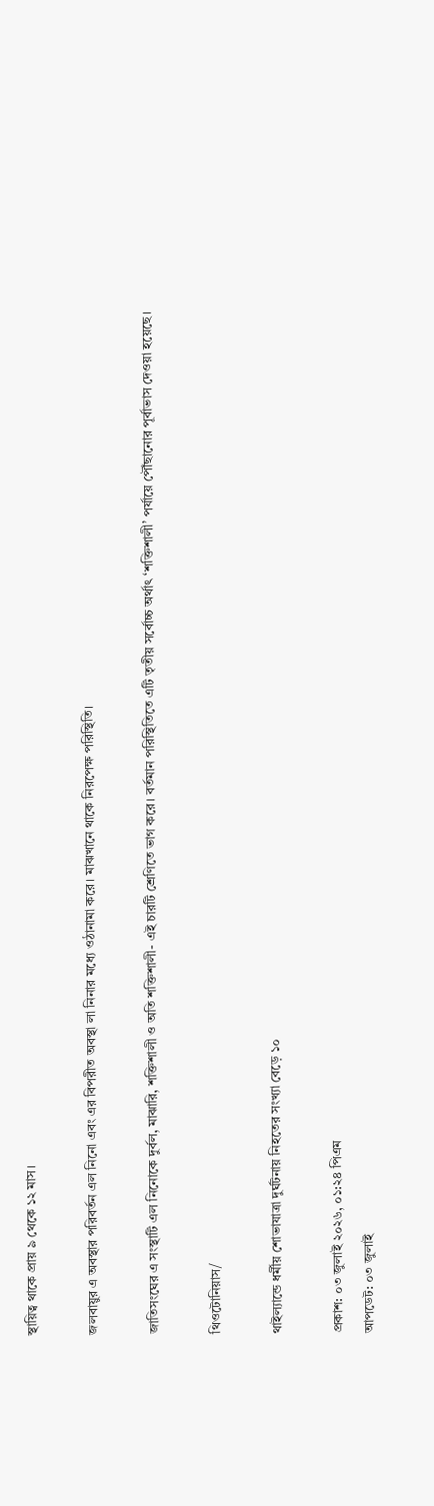স্থায়িত্ব থাকে প্রায় ৯ থেকে ১২ মাস।

জলবায়ুর এ অবস্থার পরিবর্তন এল নিনো এবং এর বিপরীত অবস্থা লা নিনার মধ্যে ওঠানামা করে। মাঝখানে থাকে নিরপেক্ষ পরিস্থিতি।

জাতিসংঘের এ সংস্থাটি এল নিনোকে দুর্বল, মাঝারি, শক্তিশালী ও অতি শক্তিশালী- এই চারটি শ্রেণিতে ভাগ করে। বর্তমান পরিস্থিতিতে এটি তৃতীয় সর্বোচ্চ অর্থাৎ ‘শক্তিশালী’ পর্যায়ে পৌঁছানোর পূর্বাভাস দেওয়া হয়েছে।

থিওটোনিয়াস/

থাইল্যান্ডে ধর্মীয় শোভাযাত্রা দুর্ঘটনায় নিহতের সংখ্যা বেড়ে ১০

প্রকাশ: ০৩ জুলাই ২০২৬, ০১:২৪ পিএম
আপডেট: ০৩ জুলাই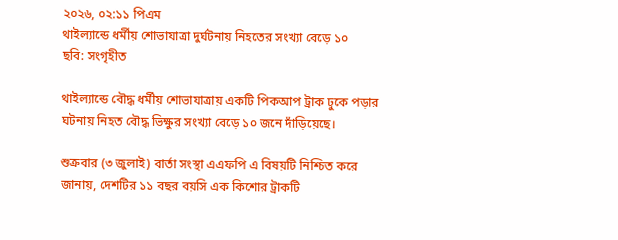২০২৬, ০২:১১ পিএম
থাইল্যান্ডে ধর্মীয় শোভাযাত্রা দুর্ঘটনায় নিহতের সংখ্যা বেড়ে ১০
ছবি: সংগৃহীত

থাইল্যান্ডে বৌদ্ধ ধর্মীয় শোভাযাত্রায় একটি পিকআপ ট্রাক ঢুকে পড়ার ঘটনায় নিহত বৌদ্ধ ভিক্ষুর সংখ্যা বেড়ে ১০ জনে দাঁড়িয়েছে।

শুক্রবার (৩ জুলাই) বার্তা সংস্থা এএফপি এ বিষয়টি নিশ্চিত করে জানায়, দেশটির ১১ বছর বয়সি এক কিশোর ট্রাকটি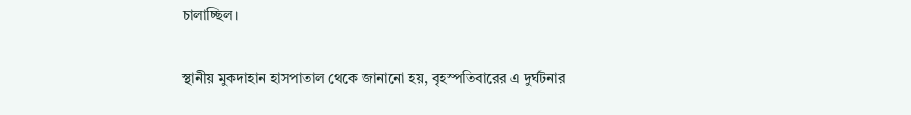চালাচ্ছিল।

স্থানীয় মুকদাহান হাসপাতাল থেকে জানানো হয়, বৃহস্পতিবারের এ দুর্ঘটনার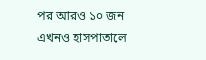পর আরও ১০ জন এখনও হাসপাতালে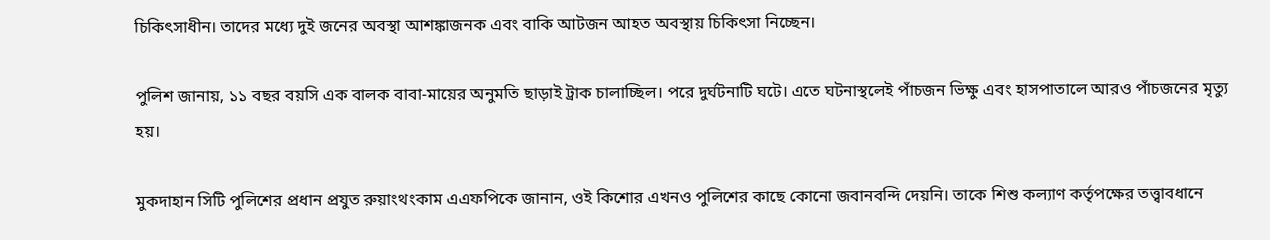চিকিৎসাধীন। তাদের মধ্যে দুই জনের অবস্থা আশঙ্কাজনক এবং বাকি আটজন আহত অবস্থায় চিকিৎসা নিচ্ছেন।

পুলিশ জানায়, ১১ বছর বয়সি এক বালক বাবা-মায়ের অনুমতি ছাড়াই ট্রাক চালাচ্ছিল। পরে দুর্ঘটনাটি ঘটে। এতে ঘটনাস্থলেই পাঁচজন ভিক্ষু এবং হাসপাতালে আরও পাঁচজনের মৃত্যু হয়।

মুকদাহান সিটি পুলিশের প্রধান প্রযুত রুয়াংথংকাম এএফপিকে জানান, ওই কিশোর এখনও পুলিশের কাছে কোনো জবানবন্দি দেয়নি। তাকে শিশু কল্যাণ কর্তৃপক্ষের তত্ত্বাবধানে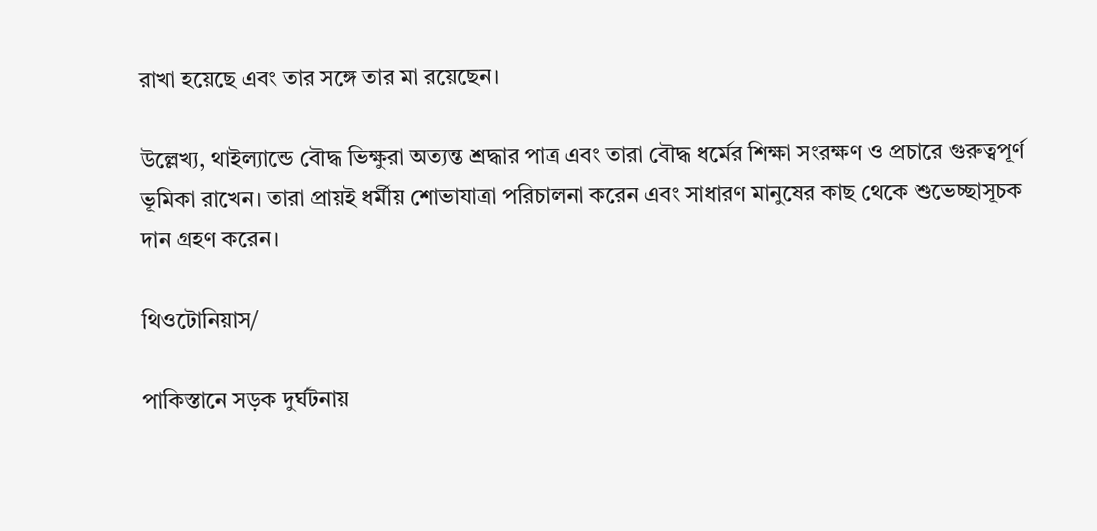রাখা হয়েছে এবং তার সঙ্গে তার মা রয়েছেন।

উল্লেখ্য, থাইল্যান্ডে বৌদ্ধ ভিক্ষুরা অত্যন্ত শ্রদ্ধার পাত্র এবং তারা বৌদ্ধ ধর্মের শিক্ষা সংরক্ষণ ও প্রচারে গুরুত্বপূর্ণ ভূমিকা রাখেন। তারা প্রায়ই ধর্মীয় শোভাযাত্রা পরিচালনা করেন এবং সাধারণ মানুষের কাছ থেকে শুভেচ্ছাসূচক দান গ্রহণ করেন।

থিওটোনিয়াস/

পাকিস্তানে সড়ক দুর্ঘটনায়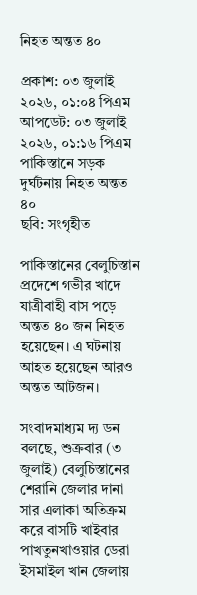নিহত অন্তত ৪০

প্রকাশ: ০৩ জুলাই ২০২৬, ০১:০৪ পিএম
আপডেট: ০৩ জুলাই ২০২৬, ০১:১৬ পিএম
পাকিস্তানে সড়ক দুর্ঘটনায় নিহত অন্তত ৪০
ছবি: সংগৃহীত

পাকিস্তানের বেলুচিস্তান প্রদেশে গভীর খাদে যাত্রীবাহী বাস পড়ে অন্তত ৪০ জন নিহত হয়েছেন। এ ঘটনায় আহত হয়েছেন আরও অন্তত আটজন।

সংবাদমাধ্যম দ্য ডন বলছে, শুক্রবার (৩ জুলাই) বেলুচিস্তানের শেরানি জেলার দানা সার এলাকা অতিক্রম করে বাসটি খাইবার পাখতুনখাওয়ার ডেরা ইসমাইল খান জেলায়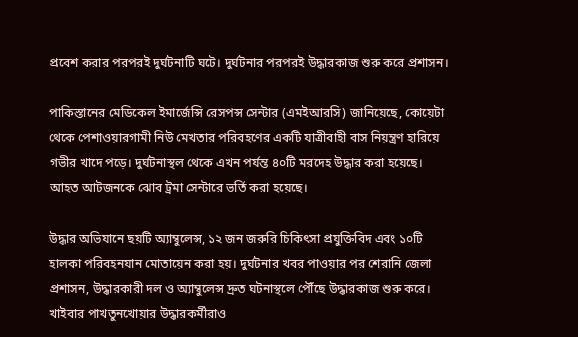প্রবেশ করার পরপরই দুর্ঘটনাটি ঘটে। দুর্ঘটনার পরপরই উদ্ধারকাজ শুরু করে প্রশাসন।

পাকিস্তানের মেডিকেল ইমার্জেন্সি রেসপন্স সেন্টার (এমইআরসি) জানিয়েছে, কোয়েটা থেকে পেশাওয়ারগামী নিউ মেখতার পরিবহণের একটি যাত্রীবাহী বাস নিয়ন্ত্রণ হারিয়ে গভীর খাদে পড়ে। দুর্ঘটনাস্থল থেকে এখন পর্যন্ত ৪০টি মরদেহ উদ্ধার করা হয়েছে। আহত আটজনকে ঝোব ট্রমা সেন্টারে ভর্তি করা হয়েছে।

উদ্ধার অভিযানে ছয়টি অ্যাম্বুলেন্স, ১২ জন জরুরি চিকিৎসা প্রযুক্তিবিদ এবং ১০টি হালকা পরিবহনযান মোতায়েন করা হয়। দুর্ঘটনার খবর পাওয়ার পর শেরানি জেলা প্রশাসন, উদ্ধারকারী দল ও অ্যাম্বুলেন্স দ্রুত ঘটনাস্থলে পৌঁছে উদ্ধারকাজ শুরু করে। খাইবার পাখতুনখোয়ার উদ্ধারকর্মীরাও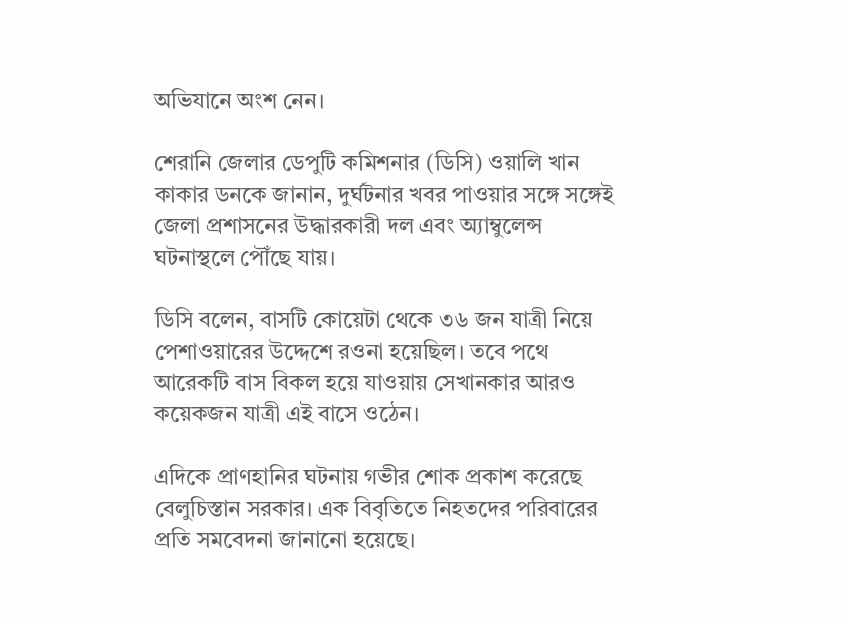অভিযানে অংশ নেন।

শেরানি জেলার ডেপুটি কমিশনার (ডিসি) ওয়ালি খান কাকার ডনকে জানান, দুর্ঘটনার খবর পাওয়ার সঙ্গে সঙ্গেই জেলা প্রশাসনের উদ্ধারকারী দল এবং অ্যাম্বুলেন্স ঘটনাস্থলে পৌঁছে যায়।

ডিসি বলেন, বাসটি কোয়েটা থেকে ৩৬ জন যাত্রী নিয়ে পেশাওয়ারের উদ্দেশে রওনা হয়েছিল। তবে পথে আরেকটি বাস বিকল হয়ে যাওয়ায় সেখানকার আরও কয়েকজন যাত্রী এই বাসে ওঠেন।

এদিকে প্রাণহানির ঘটনায় গভীর শোক প্রকাশ করেছে বেলুচিস্তান সরকার। এক বিবৃতিতে নিহতদের পরিবারের প্রতি সমবেদনা জানানো হয়েছে।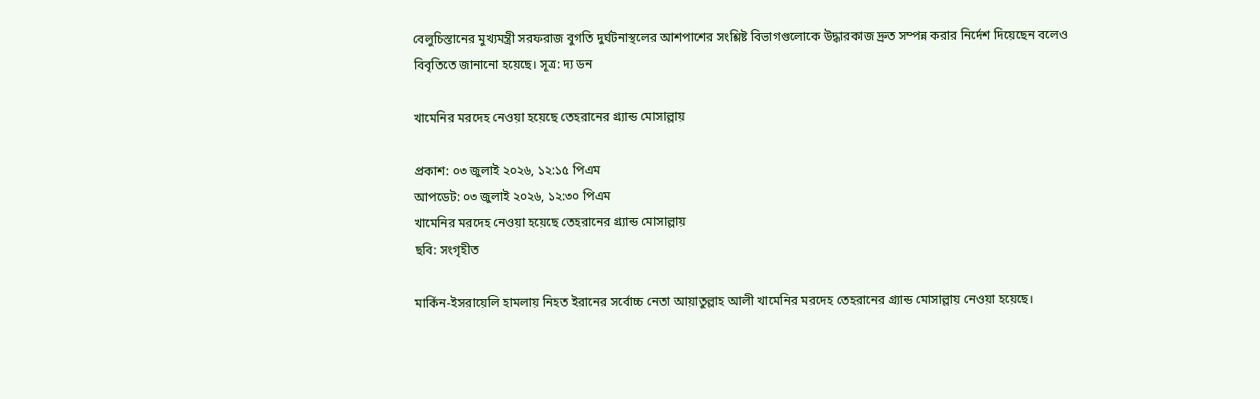বেলুচিস্তানের মুখ্যমন্ত্রী সরফরাজ বুগতি দুর্ঘটনাস্থলের আশপাশের সংশ্লিষ্ট বিভাগগুলোকে উদ্ধারকাজ দ্রুত সম্পন্ন করার নির্দেশ দিয়েছেন বলেও বিবৃতিতে জানানো হয়েছে। সূত্র: দ্য ডন

খামেনির মরদেহ নেওয়া হয়েছে তেহরানের গ্র্যান্ড মোসাল্লায়

প্রকাশ: ০৩ জুলাই ২০২৬, ১২:১৫ পিএম
আপডেট: ০৩ জুলাই ২০২৬, ১২:৩০ পিএম
খামেনির মরদেহ নেওয়া হয়েছে তেহরানের গ্র্যান্ড মোসাল্লায়
ছবি: সংগৃহীত

মার্কিন-ইসরায়েলি হামলায় নিহত ইরানের সর্বোচ্চ নেতা আয়াতুল্লাহ আলী খামেনির মরদেহ তেহরানের গ্র্যান্ড মোসাল্লায় নেওয়া হয়েছে।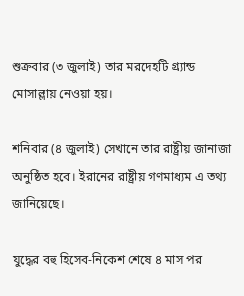শুক্রবার (৩ জুলাই) তার মরদেহটি গ্র্যান্ড মোসাল্লায় নেওয়া হয়।

শনিবার (৪ জুলাই) সেখানে তার রাষ্ট্রীয় জানাজা অনুষ্ঠিত হবে। ইরানের রাষ্ট্রীয় গণমাধ্যম এ তথ্য জানিয়েছে।

যুদ্ধের বহু হিসেব-নিকেশ শেষে ৪ মাস পর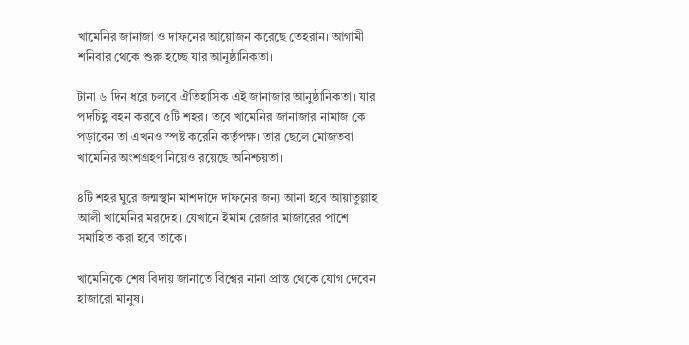খামেনির জানাজা ও দাফনের আয়োজন করেছে তেহরান। আগামী শনিবার থেকে শুরু হচ্ছে যার আনুষ্ঠানিকতা।

টানা ৬ দিন ধরে চলবে ঐতিহাসিক এই জানাজার আনুষ্ঠানিকতা। যার পদচিহ্ণ বহন করবে ৫টি শহর। তবে খামেনির জানাজার নামাজ কে পড়াবেন তা এখনও স্পষ্ট করেনি কর্তৃপক্ষ। তার ছেলে মোজতবা খামেনির অংশগ্রহণ নিয়েও রয়েছে অনিশ্চয়তা।

৪টি শহর ঘুরে জন্মস্থান মাশদাদে দাফনের জন্য আনা হবে আয়াতুল্লাহ আলী খামেনির মরদেহ। যেখানে ইমাম রেজার মাজারের পাশে সমাহিত করা হবে তাকে।

খামেনিকে শেষ বিদায় জানাতে বিশ্বের নানা প্রান্ত থেকে যোগ দেবেন হাজারো মানুষ।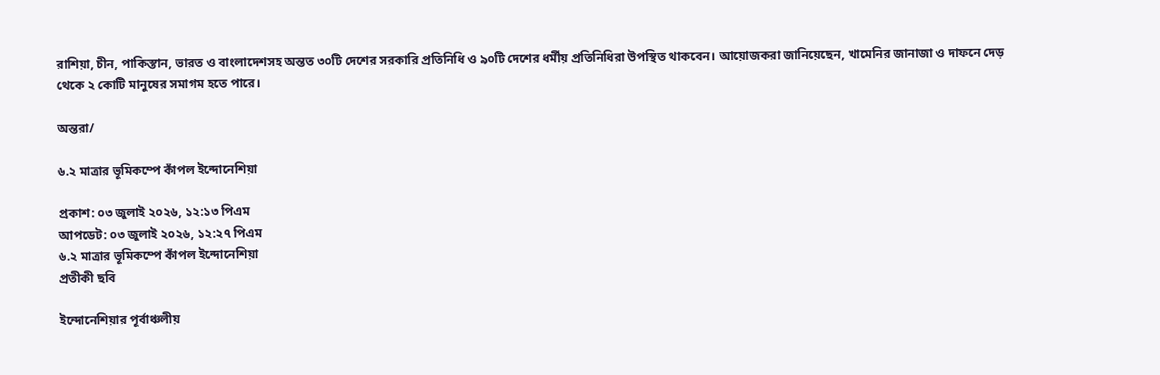রাশিয়া, চীন, পাকিস্তান, ভারত ও বাংলাদেশসহ অন্তত ৩০টি দেশের সরকারি প্রতিনিধি ও ৯০টি দেশের ধর্মীয় প্রতিনিধিরা উপস্থিত থাকবেন। আয়োজকরা জানিয়েছেন, খামেনির জানাজা ও দাফনে দেড় থেকে ২ কোটি মানুষের সমাগম হতে পারে।

অন্তরা/

৬.২ মাত্রার ভূমিকম্পে কাঁপল ইন্দোনেশিয়া

প্রকাশ: ০৩ জুলাই ২০২৬, ১২:১৩ পিএম
আপডেট: ০৩ জুলাই ২০২৬, ১২:২৭ পিএম
৬.২ মাত্রার ভূমিকম্পে কাঁপল ইন্দোনেশিয়া
প্রতীকী ছবি

ইন্দোনেশিয়ার পূর্বাঞ্চলীয়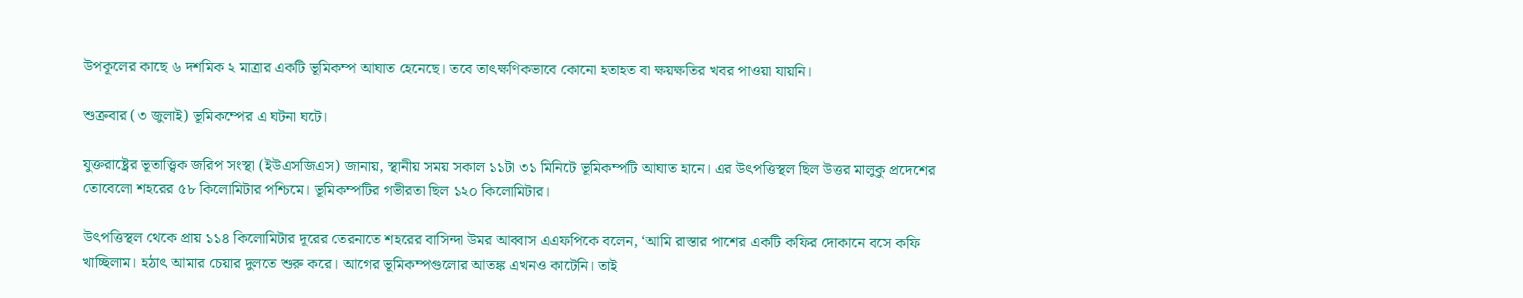উপকূলের কাছে ৬ দশমিক ২ মাত্রার একটি ভূমিকম্প আঘাত হেনেছে। তবে তাৎক্ষণিকভাবে কোনো হতাহত বা ক্ষয়ক্ষতির খবর পাওয়া যায়নি।

শুক্রবার (৩ জুলাই) ভূমিকম্পের এ ঘটনা ঘটে।

যুক্তরাষ্ট্রের ভূতাত্ত্বিক জরিপ সংস্থা (ইউএসজিএস) জানায়, স্থানীয় সময় সকাল ১১টা ৩১ মিনিটে ভূমিকম্পটি আঘাত হানে। এর উৎপত্তিস্থল ছিল উত্তর মালুকু প্রদেশের তোবেলো শহরের ৫৮ কিলোমিটার পশ্চিমে। ভূমিকম্পটির গভীরতা ছিল ১২০ কিলোমিটার।

উৎপত্তিস্থল থেকে প্রায় ১১৪ কিলোমিটার দূরের তেরনাতে শহরের বাসিন্দা উমর আব্বাস এএফপিকে বলেন, ‘আমি রাস্তার পাশের একটি কফির দোকানে বসে কফি খাচ্ছিলাম। হঠাৎ আমার চেয়ার দুলতে শুরু করে। আগের ভূমিকম্পগুলোর আতঙ্ক এখনও কাটেনি। তাই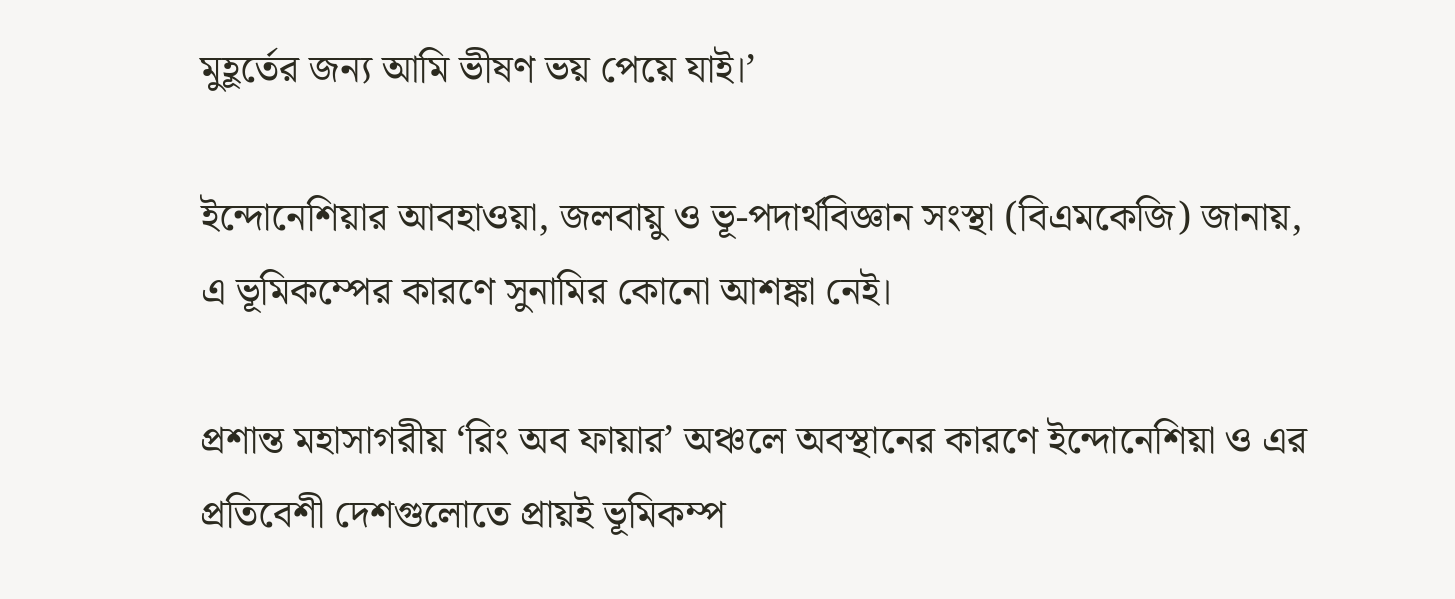মুহূর্তের জন্য আমি ভীষণ ভয় পেয়ে যাই।’

ইন্দোনেশিয়ার আবহাওয়া, জলবায়ু ও ভূ-পদার্থবিজ্ঞান সংস্থা (বিএমকেজি) জানায়, এ ভূমিকম্পের কারণে সুনামির কোনো আশঙ্কা নেই।

প্রশান্ত মহাসাগরীয় ‘রিং অব ফায়ার’ অঞ্চলে অবস্থানের কারণে ইন্দোনেশিয়া ও এর প্রতিবেশী দেশগুলোতে প্রায়ই ভূমিকম্প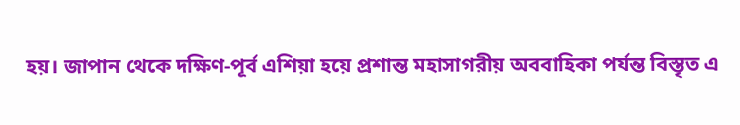হয়। জাপান থেকে দক্ষিণ-পূর্ব এশিয়া হয়ে প্রশান্ত মহাসাগরীয় অববাহিকা পর্যন্ত বিস্তৃত এ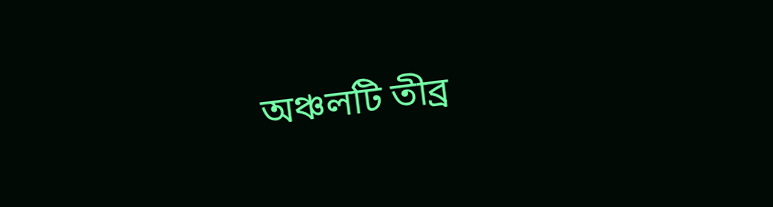অঞ্চলটি তীব্র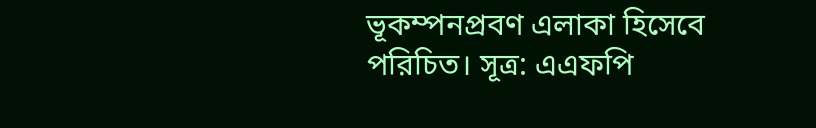ভূকম্পনপ্রবণ এলাকা হিসেবে পরিচিত। সূত্র: এএফপি